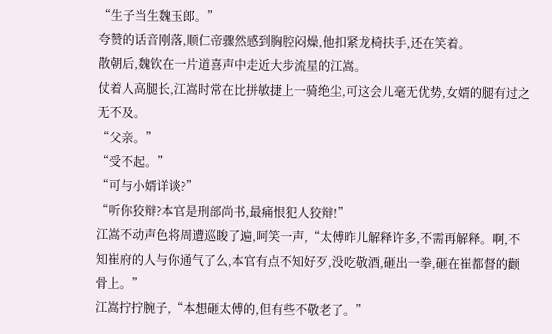“生子当生魏玉郎。”
夸赞的话音刚落,顺仁帝骤然感到胸腔闷燥,他扣紧龙椅扶手,还在笑着。
散朝后,魏钦在一片道喜声中走近大步流星的江嵩。
仗着人高腿长,江嵩时常在比拼敏捷上一骑绝尘,可这会儿毫无优势,女婿的腿有过之无不及。
“父亲。”
“受不起。”
“可与小婿详谈?”
“听你狡辩?本官是刑部尚书,最痛恨犯人狡辩!”
江嵩不动声色将周遭巡睃了遍,呵笑一声,“太傅昨儿解释许多,不需再解释。啊,不知崔府的人与你通气了么,本官有点不知好歹,没吃敬酒,砸出一拳,砸在崔都督的颧骨上。”
江嵩拧拧腕子,“本想砸太傅的,但有些不敬老了。”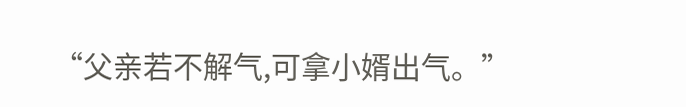“父亲若不解气,可拿小婿出气。”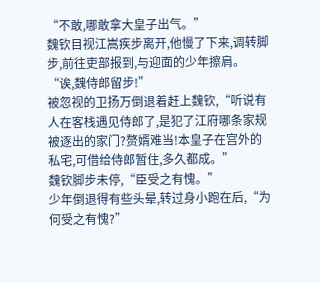“不敢,哪敢拿大皇子出气。”
魏钦目视江嵩疾步离开,他慢了下来,调转脚步,前往吏部报到,与迎面的少年擦肩。
“诶,魏侍郎留步!”
被忽视的卫扬万倒退着赶上魏钦,“听说有人在客栈遇见侍郎了,是犯了江府哪条家规被逐出的家门?赘婿难当!本皇子在宫外的私宅,可借给侍郎暂住,多久都成。”
魏钦脚步未停,“臣受之有愧。”
少年倒退得有些头晕,转过身小跑在后,“为何受之有愧?”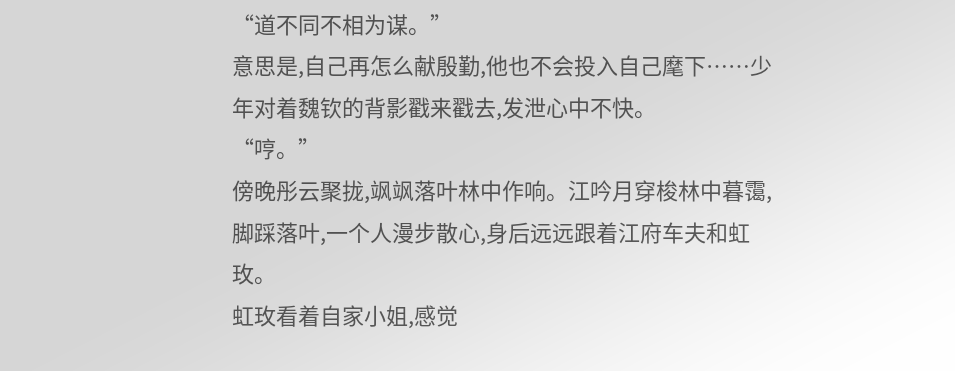“道不同不相为谋。”
意思是,自己再怎么献殷勤,他也不会投入自己麾下……少年对着魏钦的背影戳来戳去,发泄心中不快。
“哼。”
傍晚彤云聚拢,飒飒落叶林中作响。江吟月穿梭林中暮霭,脚踩落叶,一个人漫步散心,身后远远跟着江府车夫和虹玫。
虹玫看着自家小姐,感觉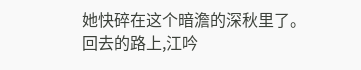她快碎在这个暗澹的深秋里了。
回去的路上,江吟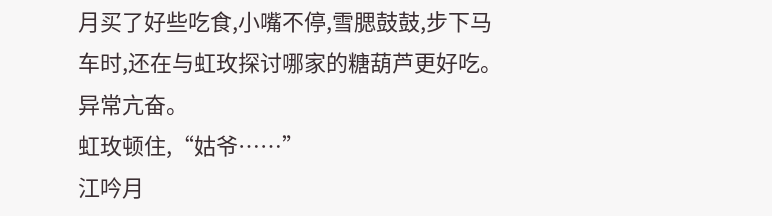月买了好些吃食,小嘴不停,雪腮鼓鼓,步下马车时,还在与虹玫探讨哪家的糖葫芦更好吃。
异常亢奋。
虹玫顿住,“姑爷……”
江吟月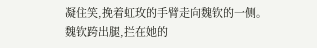凝住笑,挽着虹玫的手臂走向魏钦的一侧。
魏钦跨出腿,拦在她的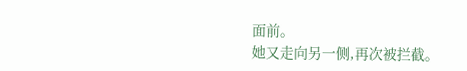面前。
她又走向另一侧,再次被拦截。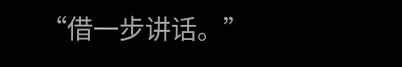“借一步讲话。”